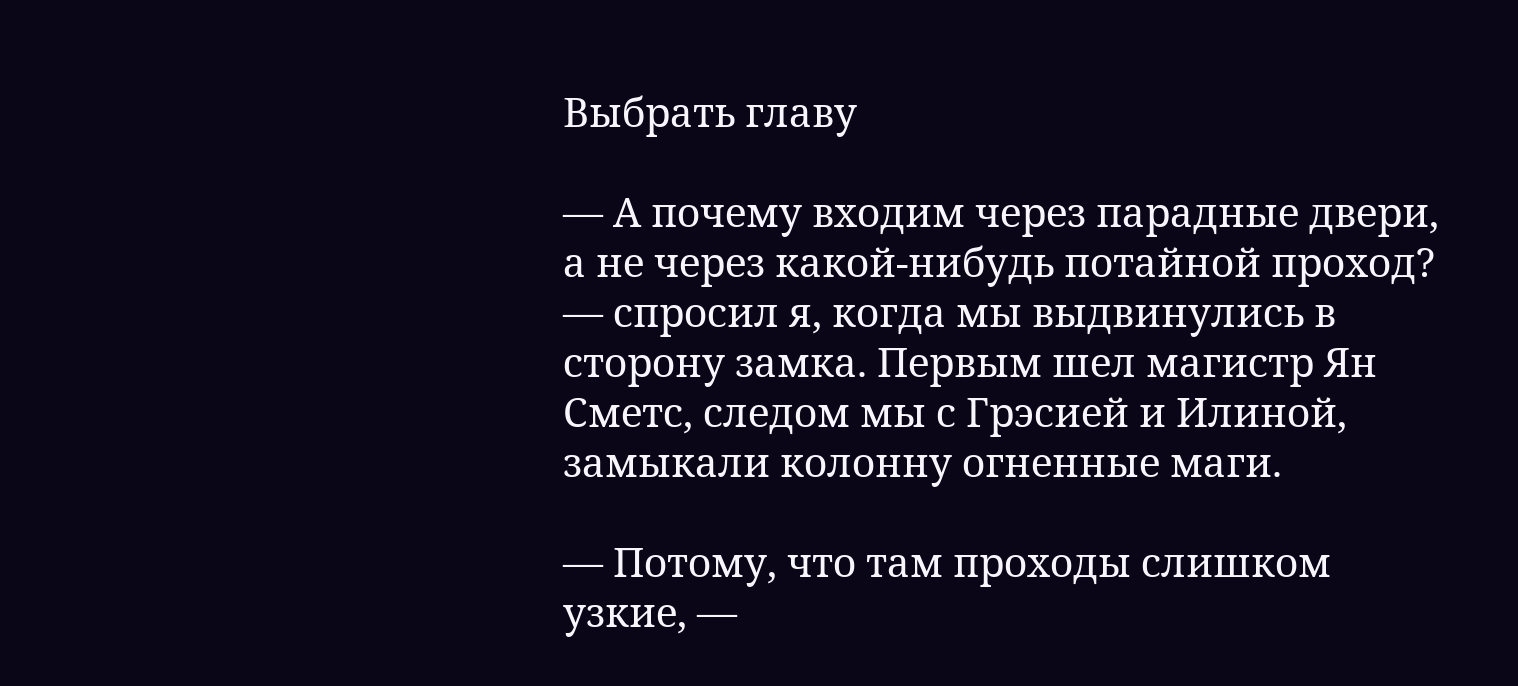Выбрать главу

— А почему входим через парадные двери, а не через какой-нибудь потайной проход? — спросил я, когда мы выдвинулись в сторону замка. Первым шел магистр Ян Сметс, следом мы с Грэсией и Илиной, замыкали колонну огненные маги.

— Потому, что там проходы слишком узкие, —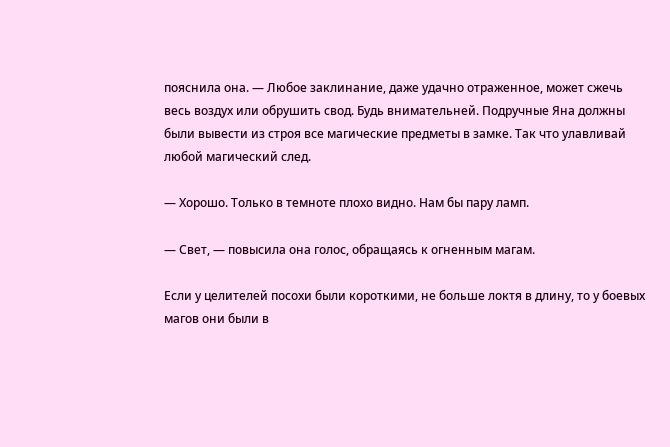пояснила она. — Любое заклинание, даже удачно отраженное, может сжечь весь воздух или обрушить свод. Будь внимательней. Подручные Яна должны были вывести из строя все магические предметы в замке. Так что улавливай любой магический след.

— Хорошо. Только в темноте плохо видно. Нам бы пару ламп.

— Свет, — повысила она голос, обращаясь к огненным магам.

Если у целителей посохи были короткими, не больше локтя в длину, то у боевых магов они были в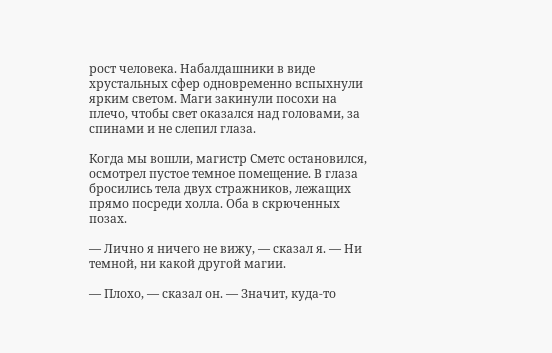рост человека. Набалдашники в виде хрустальных сфер одновременно вспыхнули ярким светом. Маги закинули посохи на плечо, чтобы свет оказался над головами, за спинами и не слепил глаза.

Когда мы вошли, магистр Сметс остановился, осмотрел пустое темное помещение. В глаза бросились тела двух стражников, лежащих прямо посреди холла. Оба в скрюченных позах.

— Лично я ничего не вижу, — сказал я. — Ни темной, ни какой другой магии.

— Плохо, — сказал он. — Значит, куда-то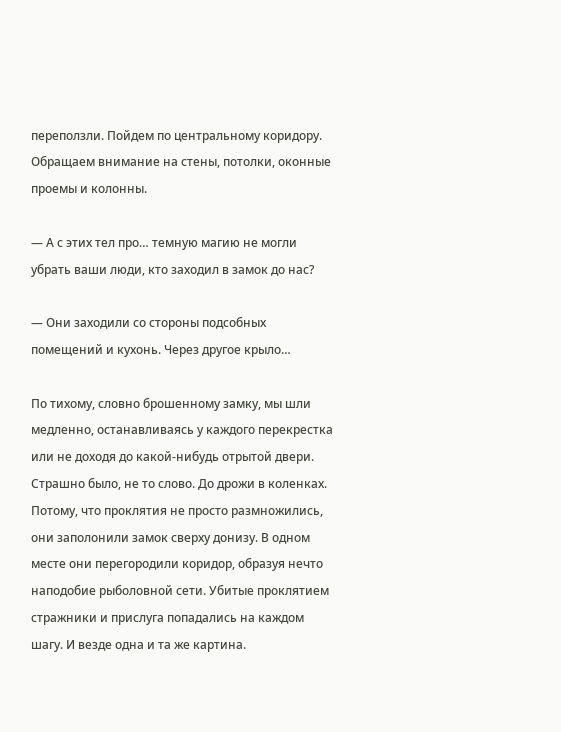переползли. Пойдем по центральному коридору. Обращаем внимание на стены, потолки, оконные проемы и колонны.

— А с этих тел про… темную магию не могли убрать ваши люди, кто заходил в замок до нас?

— Они заходили со стороны подсобных помещений и кухонь. Через другое крыло…

По тихому, словно брошенному замку, мы шли медленно, останавливаясь у каждого перекрестка или не доходя до какой-нибудь отрытой двери. Страшно было, не то слово. До дрожи в коленках. Потому, что проклятия не просто размножились, они заполонили замок сверху донизу. В одном месте они перегородили коридор, образуя нечто наподобие рыболовной сети. Убитые проклятием стражники и прислуга попадались на каждом шагу. И везде одна и та же картина.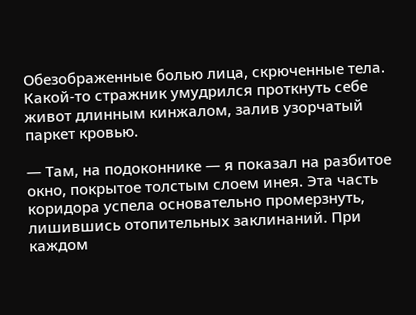Обезображенные болью лица, скрюченные тела. Какой-то стражник умудрился проткнуть себе живот длинным кинжалом, залив узорчатый паркет кровью.

— Там, на подоконнике — я показал на разбитое окно, покрытое толстым слоем инея. Эта часть коридора успела основательно промерзнуть, лишившись отопительных заклинаний. При каждом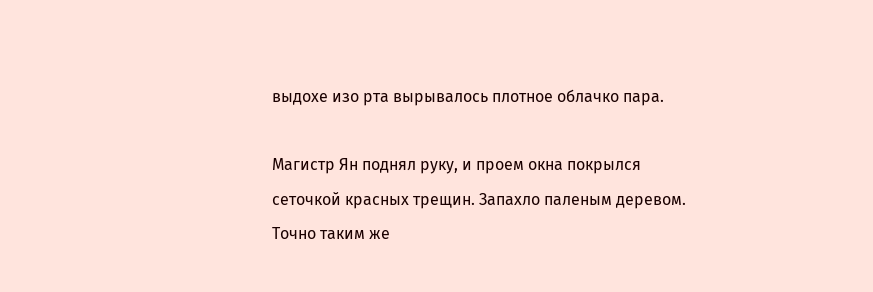выдохе изо рта вырывалось плотное облачко пара.

Магистр Ян поднял руку, и проем окна покрылся сеточкой красных трещин. Запахло паленым деревом. Точно таким же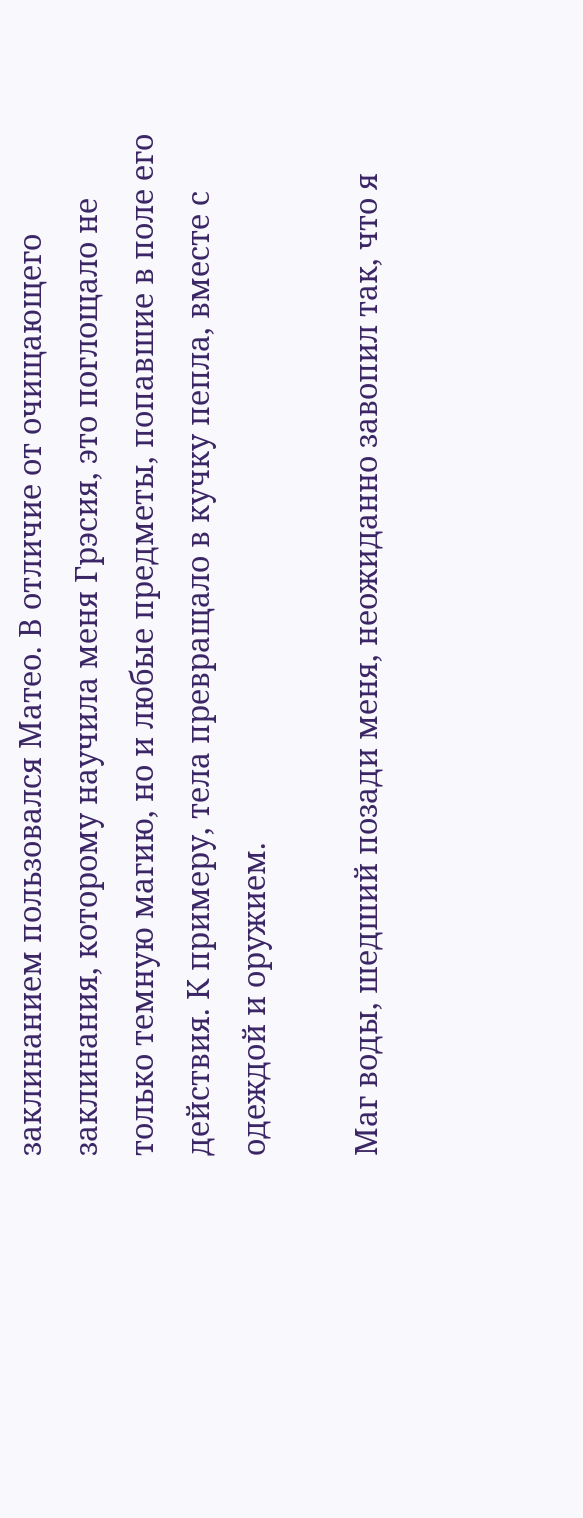заклинанием пользовался Матео. В отличие от очищающего заклинания, которому научила меня Грэсия, это поглощало не только темную магию, но и любые предметы, попавшие в поле его действия. К примеру, тела превращало в кучку пепла, вместе с одеждой и оружием.

Маг воды, шедший позади меня, неожиданно завопил так, что я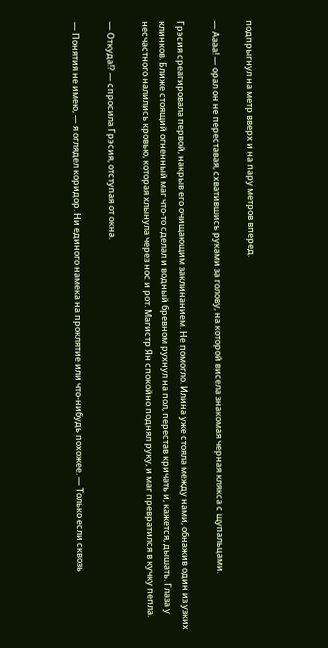подпрыгнул на метр вверх и на пару метров вперед.

— Аааа! — орал он не переставая, схватившись руками за голову, на которой висела знакомая черная клякса с щупальцами.

Грэсия среагировала первой, накрыв его очищающим заклинанием. Не помогло. Илина уже стояла между нами, обнажив один из узких клинков. Ближе стоящий огненный маг что-то сделал и водный бревном рухнул на пол, перестав кричать и, кажется, дышать. Глаза у несчастного налились кровью, которая хлынула через нос и рот. Магистр Ян спокойно поднял руку, и маг превратился в кучку пепла.

— Откуда!? — спросила Грэсия, отступая от окна.

— Понятия не имею, — я оглядел коридор. Ни единого намека на проклятие или что-нибудь похожее. — Только если сквозь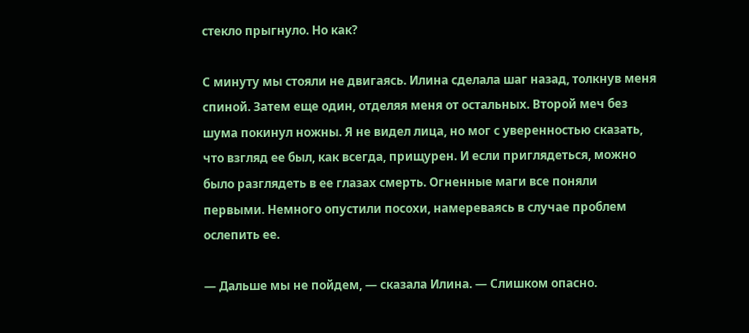стекло прыгнуло. Но как?

С минуту мы стояли не двигаясь. Илина сделала шаг назад, толкнув меня спиной. Затем еще один, отделяя меня от остальных. Второй меч без шума покинул ножны. Я не видел лица, но мог с уверенностью сказать, что взгляд ее был, как всегда, прищурен. И если приглядеться, можно было разглядеть в ее глазах смерть. Огненные маги все поняли первыми. Немного опустили посохи, намереваясь в случае проблем ослепить ее.

— Дальше мы не пойдем, — сказала Илина. — Слишком опасно.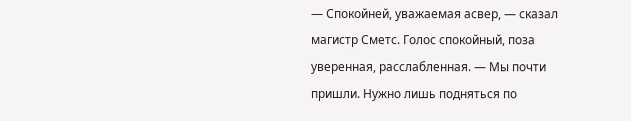— Спокойней, уважаемая асвер, — сказал магистр Сметс. Голос спокойный, поза уверенная, расслабленная. — Мы почти пришли. Нужно лишь подняться по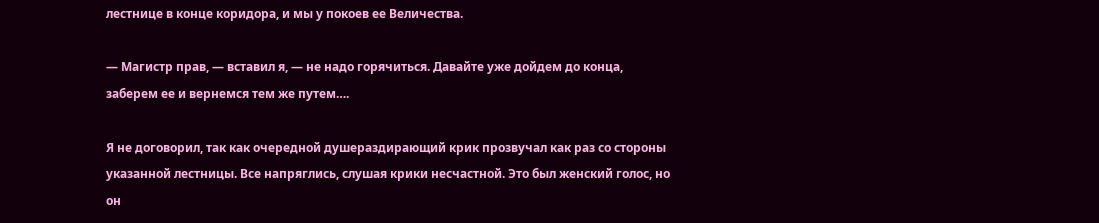лестнице в конце коридора, и мы у покоев ее Величества.

— Магистр прав, — вставил я, — не надо горячиться. Давайте уже дойдем до конца, заберем ее и вернемся тем же путем….

Я не договорил, так как очередной душераздирающий крик прозвучал как раз со стороны указанной лестницы. Все напряглись, слушая крики несчастной. Это был женский голос, но он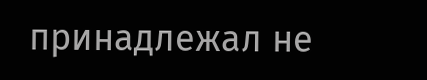принадлежал не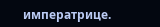императрице.